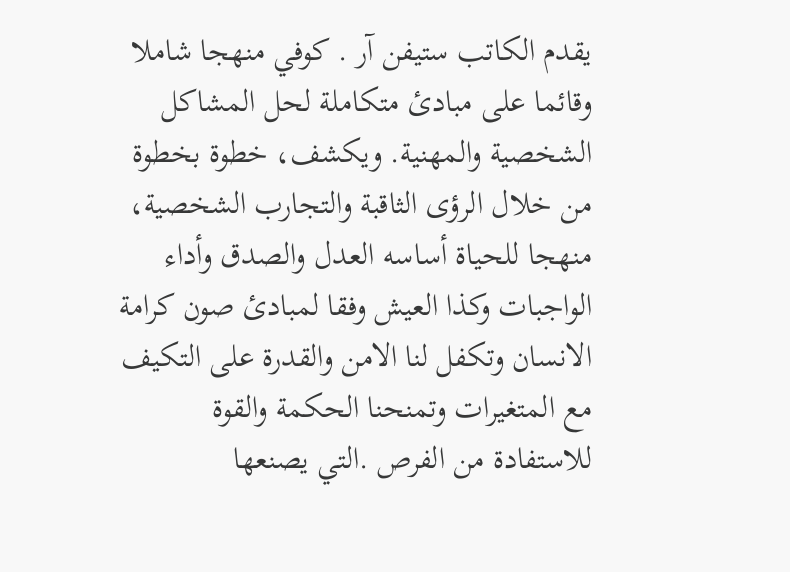يقدم الكاتب ستيفن آر . كوفي منهجا شاملا وقائما على مبادئ متكاملة لحل المشاكل الشخصية والمهنية. ويكشف، خطوة بخطوة من خلال الرؤى الثاقبة والتجارب الشخصية، منهجا للحياة أساسه العدل والصدق وأداء الواجبات وكذا العيش وفقا لمبادئ صون كرامة الانسان وتكفل لنا الامن والقدرة على التكيف مع المتغيرات وتمنحنا الحكمة والقوة للاستفادة من الفرص .التي يصنعها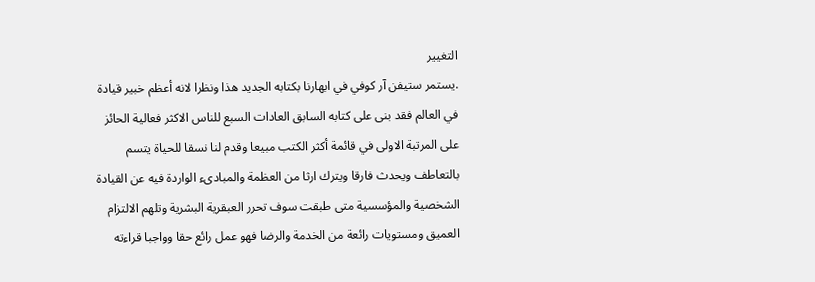التغيير
.يستمر ستيفن آر كوفي في ابهارنا بكتابه الجديد هذا ونظرا لانه أعظم خبير قيادة في العالم فقد بنى على كتابه السابق العادات السبع للناس الاكثر فعالية الحائز على المرتبة الاولى في قائمة أكثر الكتب مبيعا وقدم لنا نسقا للحياة يتسم بالتعاطف ويحدث فارقا ويترك ارثا من العظمة والمبادىء الواردة فيه عن القيادة الشخصية والمؤسسية متى طبقت سوف تحرر العبقرية البشرية وتلهم الالتزام العميق ومستويات رائعة من الخدمة والرضا فهو عمل رائع حقا وواجبا قراءته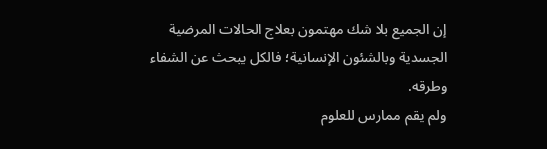إن الجميع بلا شك مهتمون بعلاج الحالات المرضية الجسدية وبالشئون الإنسانية؛ فالكل يبحث عن الشفاء وطرقه.
ولم يقم ممارس للعلوم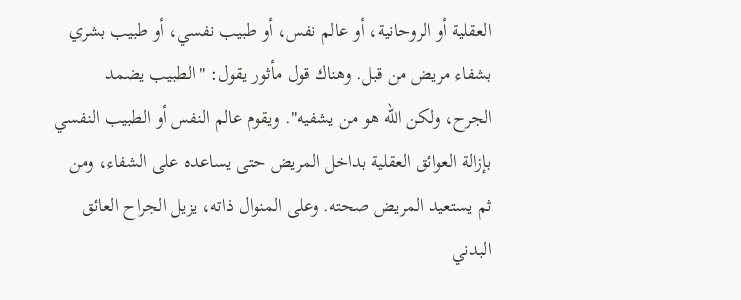العقلية أو الروحانية، أو عالم نفس، أو طبيب نفسي، أو طبيب بشري بشفاء مريض من قبل. وهناك قول مأثور يقول: "الطبيب يضمد الجرح، ولكن الله هو من يشفيه". ويقوم عالم النفس أو الطبيب النفسي بإزالة العوائق العقلية بداخل المريض حتى يساعده على الشفاء، ومن ثم يستعيد المريض صحته. وعلى المنوال ذاته، يزيل الجراح العائق البدني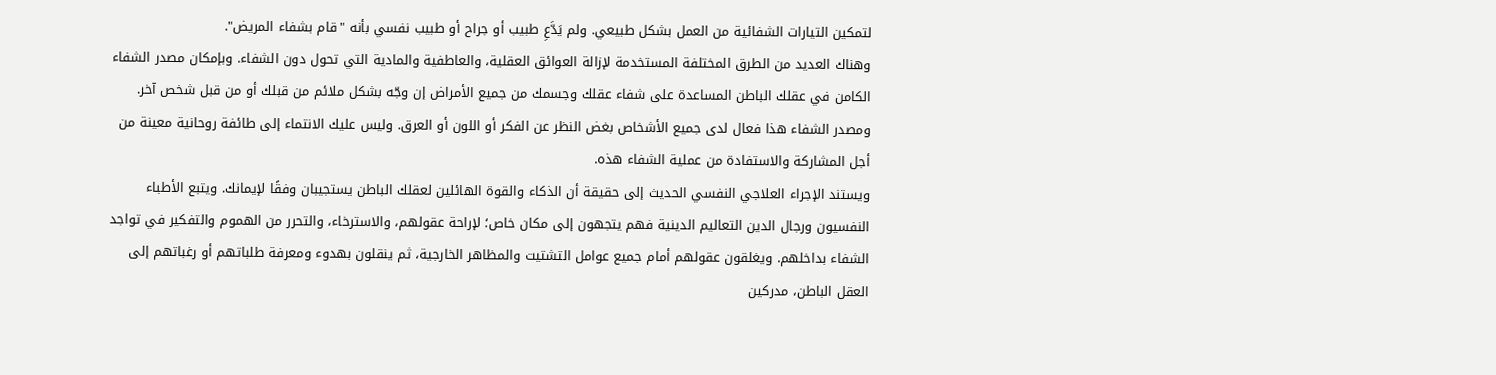لتمكين التيارات الشفائية من العمل بشكل طبيعي. ولم يَدَّعِ طبيب أو جراح أو طبيب نفسي بأنه "قام بشفاء المريض".
وهناك العديد من الطرق المختلفة المستخدمة لإزالة العوائق العقلية، والعاطفية والمادية التي تحول دون الشفاء. وبإمكان مصدر الشفاء الكامن في عقلك الباطن المساعدة على شفاء عقلك وجسمك من جميع الأمراض إن وجّه بشكل ملائم من قبلك أو من قبل شخص آخر. ومصدر الشفاء هذا فعال لدى جميع الأشخاص بغض النظر عن الفكر أو اللون أو العرق. وليس عليك الانتماء إلى طائفة روحانية معينة من أجل المشاركة والاستفادة من عملية الشفاء هذه.
ويستند الإجراء العلاجي النفسي الحديث إلى حقيقة أن الذكاء والقوة الهائلين لعقلك الباطن يستجيبان وفقًا لإيمانك. ويتبع الأطباء النفسيون ورجال الدين التعاليم الدينية فهم يتجهون إلى مكان خاص؛ لإراحة عقولهم، والاسترخاء، والتحرر من الهموم والتفكير في تواجد الشفاء بداخلهم. ويغلقون عقولهم أمام جميع عوامل التشتيت والمظاهر الخارجية، ثم ينقلون بهدوء ومعرفة طلباتهم أو رغباتهم إلى العقل الباطن، مدركين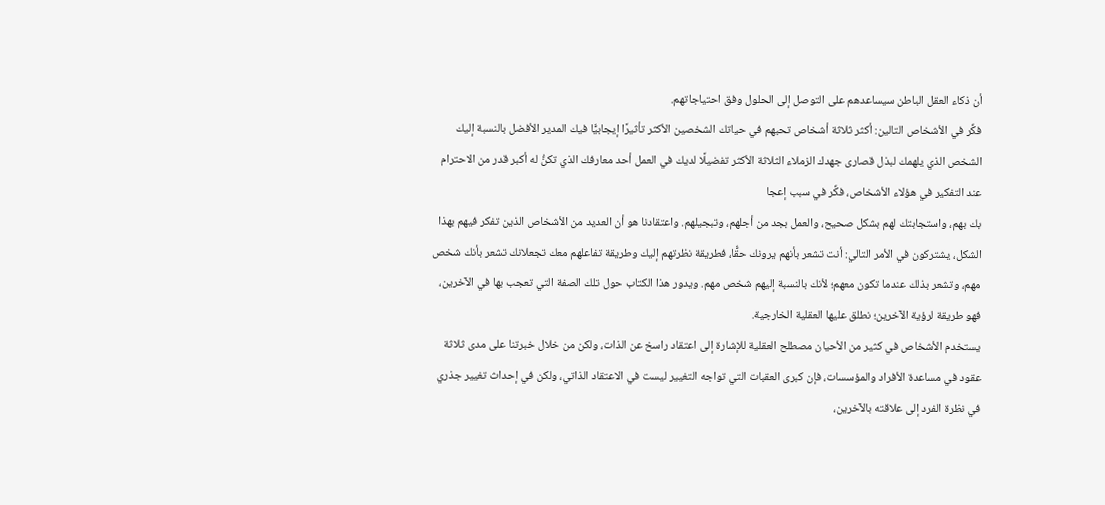أن ذكاء العقل الباطن سيساعدهم على التوصل إلى الحلول وفق احتياجاتهم.
فكِّر في الأشخاص التالين: أكثر ثلاثة أشخاص تحبهم في حياتك الشخصين الأكثر تأثيرًا إيجابيًّا فيك المدير الأفضل بالنسبة إليك الشخص الذي يلهمك لبذل قصارى جهدك الزملاء الثلاثة الأكثر تفضيلًا لديك في العمل أحد معارفك الذي تكنُّ له أكبر قدر من الاحترام عند التفكير في هؤلاء الأشخاص، فكِّر في سبب إعجا
بك بهم، واستجابتك لهم بشكل صحيح، والعمل بجد من أجلهم، وتبجيلهم. واعتقادنا هو أن العديد من الأشخاص الذين تفكر فيهم بهذا الشكل، يشتركون في الأمر التالي: أنت تشعر بأنهم يرونك حقًّا، فطريقة نظرتهم إليك وطريقة تفاعلهم معك تجعلانك تشعر بأنك شخص مهم، وتشعر بذلك عندما تكون معهم؛ لأنك بالنسبة إليهم شخص مهم. ويدور هذا الكتاب حول تلك الصفة التي تعجب بها في الآخرين، فهو طريقة لرؤية الآخرين؛ نطلق عليها العقلية الخارجية.
يستخدم الأشخاص في كثير من الأحيان مصطلح العقلية للإشارة إلى اعتقاد راسخ عن الذات، ولكن من خلال خبرتنا على مدى ثلاثة عقود في مساعدة الأفراد والمؤسسات، فإن كبرى العقبات التي تواجه التغيير ليست في الاعتقاد الذاتي، ولكن في إحداث تغيير جذري في نظرة الفرد إلى علاقته بالآخرين،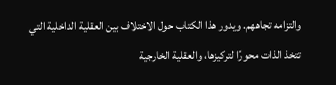والتزامه تجاههم. ويدور هذا الكتاب حول الاختلاف بين العقلية الداخلية التي تتخذ الذات محورًا لتركيزها، والعقلية الخارجية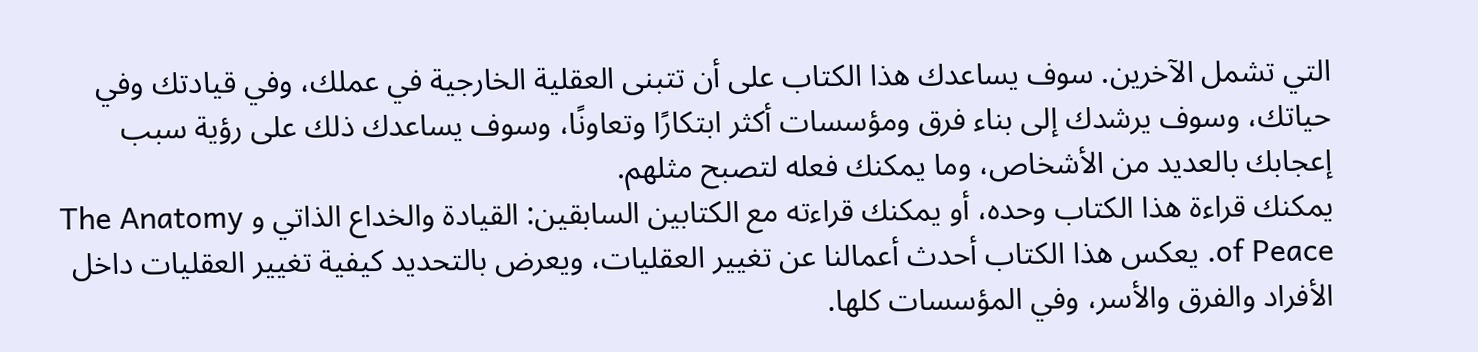التي تشمل الآخرين. سوف يساعدك هذا الكتاب على أن تتبنى العقلية الخارجية في عملك، وفي قيادتك وفي حياتك، وسوف يرشدك إلى بناء فرق ومؤسسات أكثر ابتكارًا وتعاونًا، وسوف يساعدك ذلك على رؤية سبب إعجابك بالعديد من الأشخاص، وما يمكنك فعله لتصبح مثلهم.
يمكنك قراءة هذا الكتاب وحده، أو يمكنك قراءته مع الكتابين السابقين: القيادة والخداع الذاتي و The Anatomy of Peace. يعكس هذا الكتاب أحدث أعمالنا عن تغيير العقليات، ويعرض بالتحديد كيفية تغيير العقليات داخل الأفراد والفرق والأسر، وفي المؤسسات كلها.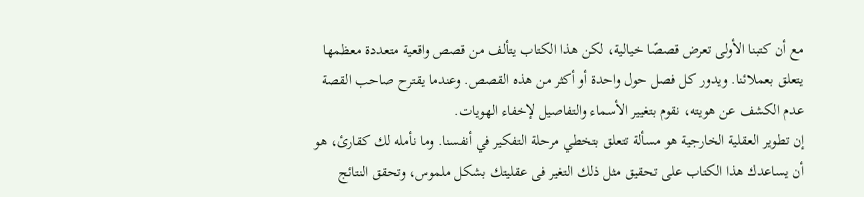مع أن كتبنا الأولى تعرض قصصًا خيالية، لكن هذا الكتاب يتألف من قصص واقعية متعددة معظمها يتعلق بعملائنا. ويدور كل فصل حول واحدة أو أكثر من هذه القصص. وعندما يقترح صاحب القصة عدم الكشف عن هويته، نقوم بتغيير الأسماء والتفاصيل لإخفاء الهويات.
إن تطوير العقلية الخارجية هو مسألة تتعلق بتخطي مرحلة التفكير في أنفسنا. وما نأمله لك كقارئ، هو أن يساعدك هذا الكتاب على تحقيق مثل ذلك التغير فى عقليتك بشكل ملموس، وتحقق النتائج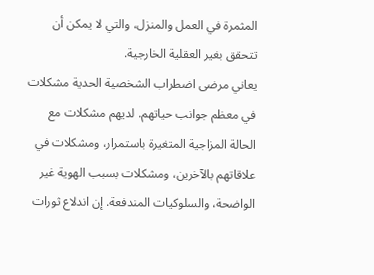المثمرة في العمل والمنزل، والتي لا يمكن أن تتحقق بغير العقلية الخارجية.
يعاني مرضى اضطراب الشخصية الحدية مشكلات في معظم جوانب حياتهم. لديهم مشكلات مع الحالة المزاجية المتغيرة باستمرار، ومشكلات في علاقاتهم بالآخرين، ومشكلات بسبب الهوية غير الواضحة، والسلوكيات المندفعة. إن اندلاع ثورات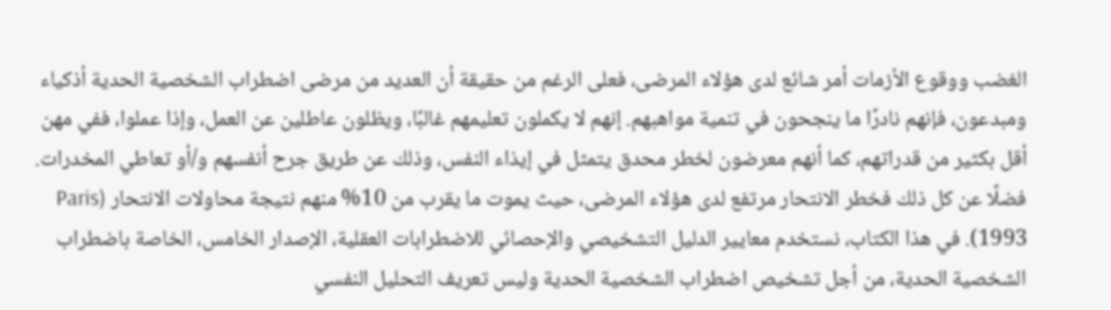الغضب ووقوع الأزمات أمر شائع لدى هؤلاء المرضى، فعلى الرغم من حقيقة أن العديد من مرضى اضطراب الشخصية الحدية أذكياء ومبدعون، فإنهم نادرًا ما ينجحون في تنمية مواهبهم. إنهم لا يكملون تعليمهم غالبًا، ويظلون عاطلين عن العمل، وإذا عملوا، ففي مهن أقل بكثير من قدراتهم، كما أنهم معرضون لخطر محدق يتمثل في إيذاء النفس، وذلك عن طريق جرح أنفسهم و/أو تعاطي المخدرات. فضلًا عن كل ذلك فخطر الانتحار مرتفع لدى هؤلاء المرضى، حيث يموت ما يقرب من 10% منهم نتيجة محاولات الانتحار (Paris 1993). في هذا الكتاب، نستخدم معايير الدليل التشخيصي والإحصائي للاضطرابات العقلية، الإصدار الخامس، الخاصة باضطراب الشخصية الحدية، من أجل تشخيص اضطراب الشخصية الحدية وليس تعريف التحليل النفسي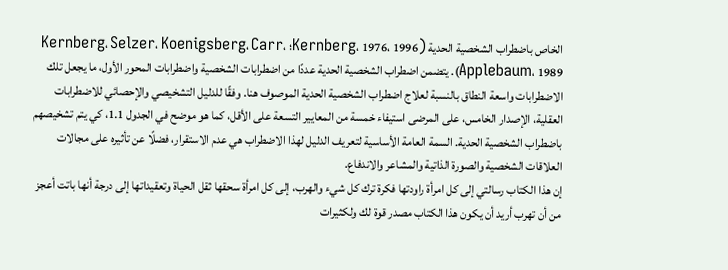الخاص باضطراب الشخصية الحدية (Kernberg، 1976، 1996؛ Kernberg، Selzer، Koenigsberg، Carr، Applebaum، 1989). يتضمن اضطراب الشخصية الحدية عددًا من اضطرابات الشخصية واضطرابات المحور الأول، ما يجعل تلك الاضطرابات واسعة النطاق بالنسبة لعلاج اضطراب الشخصية الحدية الموصوف هنا. وفقًا للدليل التشخيصي والإحصائي للاضطرابات العقلية، الإصدار الخامس، على المرضى استيفاء خمسة من المعايير التسعة على الأقل، كما هو موضح في الجدول 1.1، كي يتم تشخيصهم باضطراب الشخصية الحدية. السمة العامة الأساسية لتعريف الدليل لهذا الاضطراب هي عدم الاستقرار، فضلًا عن تأثيره على مجالات العلاقات الشخصية والصورة الذاتية والمشاعر والاندفاع.
إن هذا الكتاب رسالتي إلى كل امرأة راودتها فكرة ترك كل شيء والهرب، إلى كل امرأة سحقها ثقل الحياة وتعقيداتها إلى درجة أنها باتت أعجز من أن تهرب أريد أن يكون هذا الكتاب مصدر قوة لك ولكثيرات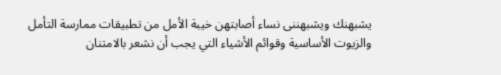يشبهنك ويشبهننى نساء أصابتهن خيبة الأمل من تطبيقات ممارسة التأمل والزيوت الأساسية وقوائم الأشياء التي يجب أن نشعر بالامتنان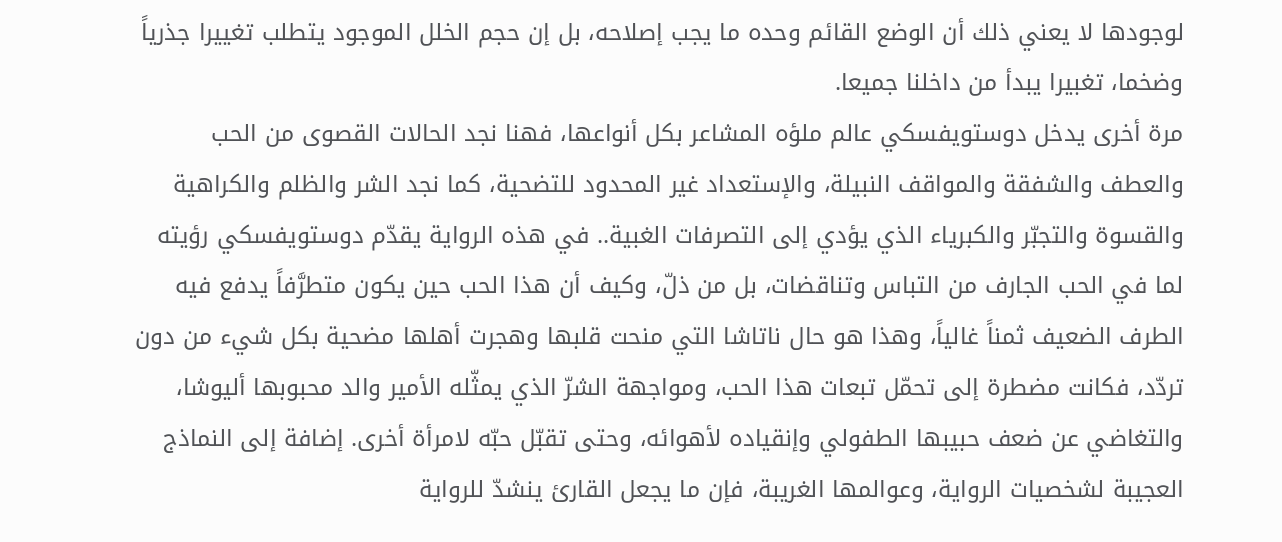لوجودها لا يعني ذلك أن الوضع القائم وحده ما يجب إصلاحه، بل إن حجم الخلل الموجود يتطلب تغييرا جذرياً وضخما، تغبيرا يبدأ من داخلنا جميعا.
مرة أخرى يدخل دوستويفسكي عالم ملؤه المشاعر بكل أنواعها، فهنا نجد الحالات القصوى من الحب والعطف والشفقة والمواقف النبيلة، والإستعداد غير المحدود للتضحية، كما نجد الشر والظلم والكراهية والقسوة والتجبّر والكبرياء الذي يؤدي إلى التصرفات الغبية.. في هذه الرواية يقدّم دوستويفسكي رؤيته لما في الحب الجارف من التباس وتناقضات، بل من ذلّ، وكيف أن هذا الحب حين يكون متطرَّفاً يدفع فيه الطرف الضعيف ثمناً غالياً، وهذا هو حال ناتاشا التي منحت قلبها وهجرت أهلها مضحية بكل شيء من دون تردّد، فكانت مضطرة إلى تحمّل تبعات هذا الحب، ومواجهة الشرّ الذي يمثّله الأمير والد محبوبها أليوشا، والتغاضي عن ضعف حبيبها الطفولي وإنقياده لأهوائه، وحتى تقبّل حبّه لامرأة أخرى. إضافة إلى النماذج العجيبة لشخصيات الرواية، وعوالمها الغريبة، فإن ما يجعل القارئ ينشدّ للرواية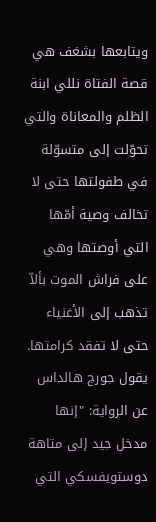ويتابعها بشغف هي قصة الفتاة نللي ابنة الظلم والمعاناة والتي تحوّلت إلى متسوّلة في طفولتها حتى لا تخالف وصية أمّها التي أوصتها وهي على فراش الموت بألاّ تذهب إلى الأغنياء حتى لا تفقد كرامتها. يقول جورج هالداس عن الرواية: "إنها مدخل جيد إلى متاهة دوستويفسكي التي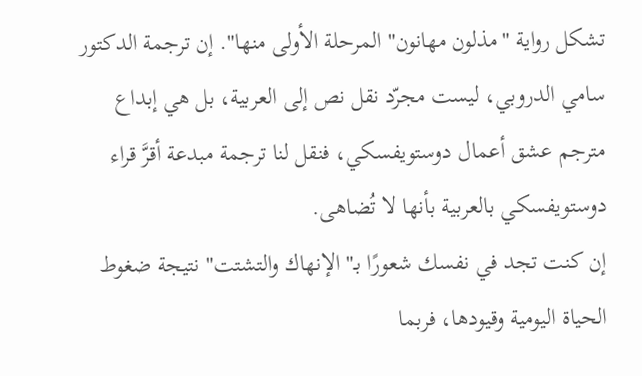تشكل رواية "مذلون مهانون" المرحلة الأولى منها". إن ترجمة الدكتور سامي الدروبي، ليست مجرّد نقل نص إلى العربية، بل هي إبداع مترجم عشق أعمال دوستويفسكي، فنقل لنا ترجمة مبدعة أقرَّ قراء دوستويفسكي بالعربية بأنها لا تُضاهى.
إن كنت تجد في نفسك شعورًا بـ"الإنهاك والتشتت" نتيجة ضغوط الحياة اليومية وقيودها، فربما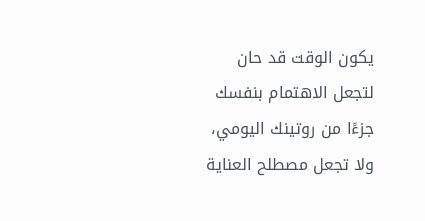يكون الوقت قد حان لتجعل الاهتمام بنفسك جزءًا من روتينك اليومي، ولا تجعل مصطلح العناية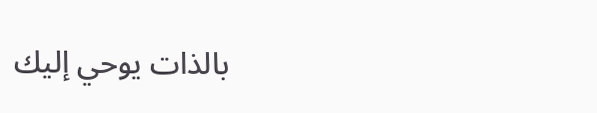بالذات يوحي إليك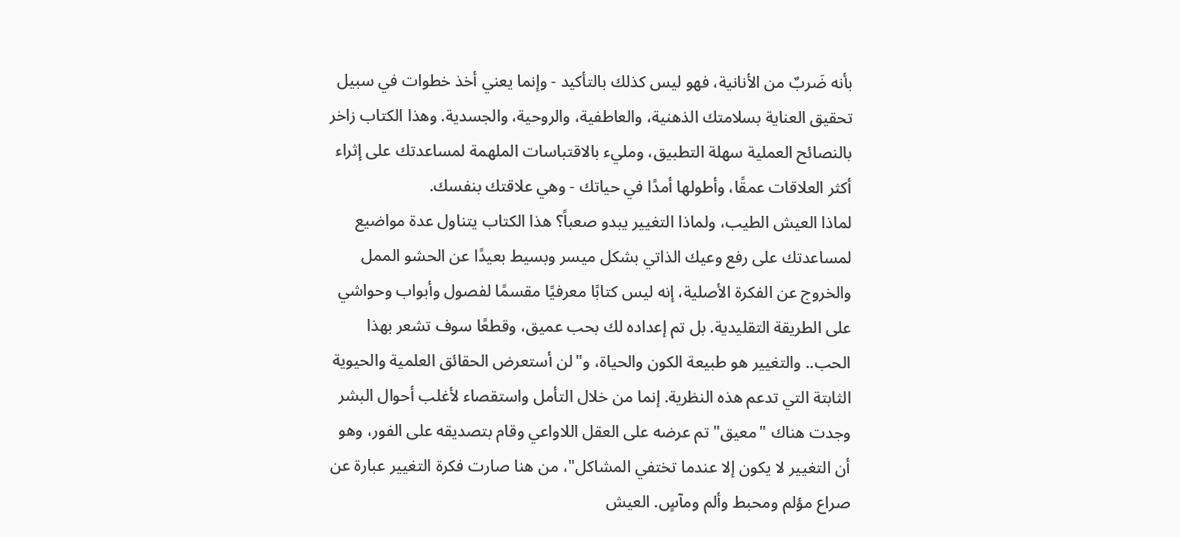بأنه ضَربٌ من الأنانية، فهو ليس كذلك بالتأكيد - وإنما يعني أخذ خطوات في سبيل تحقيق العناية بسلامتك الذهنية، والعاطفية، والروحية، والجسدية. وهذا الكتاب زاخر بالنصائح العملية سهلة التطبيق، ومليء بالاقتباسات الملهمة لمساعدتك على إثراء أكثر العلاقات عمقًا، وأطولها أمدًا في حياتك - وهي علاقتك بنفسك.
لماذا العيش الطيب، ولماذا التغيير يبدو صعباً؟ هذا الكتاب يتناول عدة مواضيع لمساعدتك على رفع وعيك الذاتي بشكل ميسر وبسيط بعيدًا عن الحشو الممل والخروج عن الفكرة الأصلية، إنه ليس كتابًا معرفيًا مقسمًا لفصول وأبواب وحواشي على الطريقة التقليدية. بل تم إعداده لك بحب عميق، وقطعًا سوف تشعر بهذا الحب.. والتغيير هو طبيعة الكون والحياة، و"لن أستعرض الحقائق العلمية والحيوية الثابتة التي تدعم هذه النظرية. إنما من خلال التأمل واستقصاء لأغلب أحوال البشر وجدت هناك "معيق" تم عرضه على العقل اللاواعي وقام بتصديقه على الفور، وهو أن التغيير لا يكون إلا عندما تختفي المشاكل"، من هنا صارت فكرة التغيير عبارة عن صراع مؤلم ومحبط وألم ومآسٍ. العيش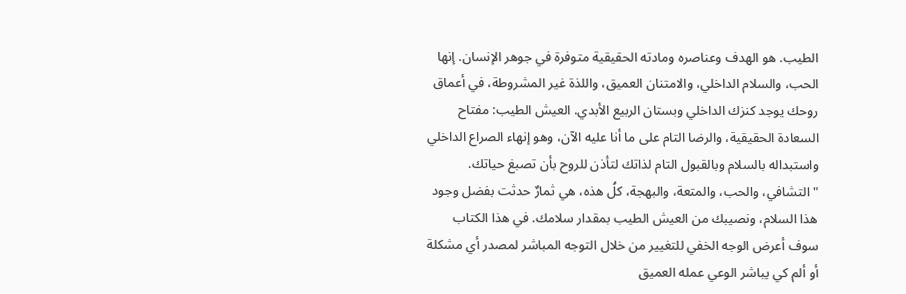الطيب. هو الهدف وعناصره ومادته الحقيقية متوفرة في جوهر الإنسان. إنها الحب، والسلام الداخلي، والامتنان العميق، واللذة غير المشروطة، في أعماق روحك يوجد كنزك الداخلي وبستان الربيع الأبدي. العيش الطيب: مفتاح السعادة الحقيقية، والرضا التام على ما أنا عليه الآن، وهو إنهاء الصراع الداخلي واستبداله بالسلام وبالقبول التام لذاتك لتأذن للروح بأن تصبغ حياتك. "التشافي، والحب، والمتعة، والبهجة، كلُ هذه، هي ثمارٌ حدثت بفضل وجود هذا السلام، ونصيبك من العيش الطيب بمقدار سلامك. في هذا الكتاب سوف أعرض الوجه الخفي للتغيير من خلال التوجه المباشر لمصدر أي مشكلة أو ألم كي يباشر الوعي عمله العميق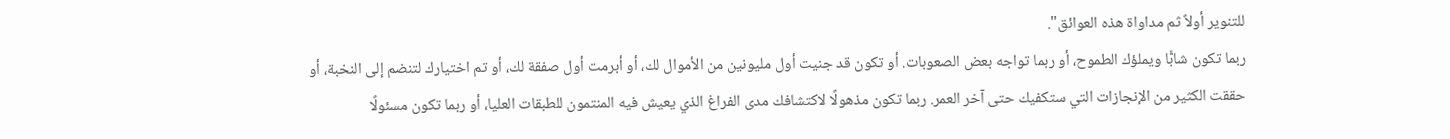للتنوير أولاً ثم مداواة هذه العوائق".
ربما تكون شابًّا ويملؤك الطموح، أو ربما تواجه بعض الصعوبات. أو تكون قد جنيت أول مليونين من الأموال لك، أو أبرمت أول صفقة لك، أو تم اختيارك لتنضم إلى النخبة، أو حققت الكثير من الإنجازات التي ستكفيك حتى آخر العمر. ربما تكون مذهولًا لاكتشافك مدى الفراغ الذي يعيش فيه المنتمون للطبقات العليا، أو ربما تكون مسئولًا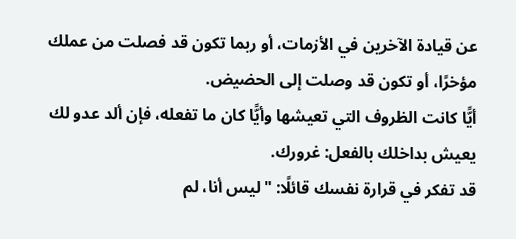عن قيادة الآخرين في الأزمات، أو ربما تكون قد فصلت من عملك مؤخرًا، أو تكون قد وصلت إلى الحضيض.
أيًّا كانت الظروف التي تعيشها وأيًّا كان ما تفعله، فإن ألد عدو لك يعيش بداخلك بالفعل: غرورك.
قد تفكر في قرارة نفسك قائلًا: "ليس أنا، لم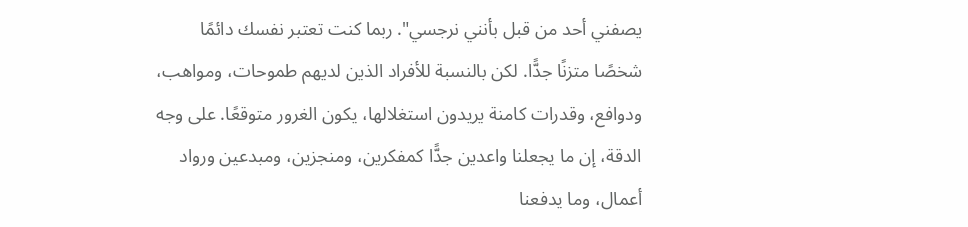يصفني أحد من قبل بأنني نرجسي". ربما كنت تعتبر نفسك دائمًا شخصًا متزنًا جدًّا. لكن بالنسبة للأفراد الذين لديهم طموحات، ومواهب، ودوافع، وقدرات كامنة يريدون استغلالها، يكون الغرور متوقعًا. على وجه الدقة، إن ما يجعلنا واعدين جدًّا كمفكرين، ومنجزين، ومبدعين ورواد أعمال، وما يدفعنا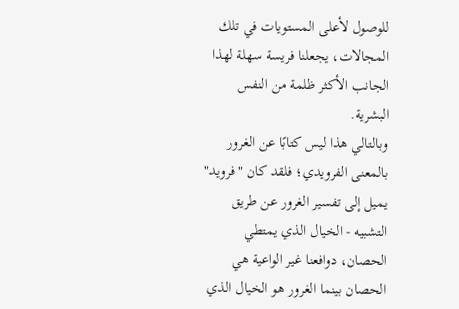للوصول لأعلى المستويات في تلك المجالات، يجعلنا فريسة سهلة لهذا الجانب الأكثر ظلمة من النفس البشرية.
وبالتالي هذا ليس كتابًا عن الغرور بالمعنى الفرويدي؛ فلقد كان "فرويد" يميل إلى تفسير الغرور عن طريق التشبيه - الخيال الذي يمتطي الحصان، دوافعنا غير الواعية هي الحصان بينما الغرور هو الخيال الذي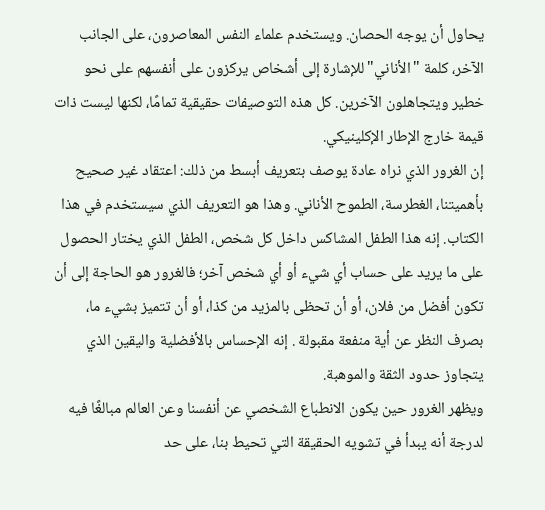يحاول أن يوجه الحصان. ويستخدم علماء النفس المعاصرون، على الجانب الآخر، كلمة "الأناني" للإشارة إلى أشخاص يركزون على أنفسهم على نحو خطير ويتجاهلون الآخرين. كل هذه التوصيفات حقيقية تمامًا، لكنها ليست ذات قيمة خارج الإطار الإكلينيكي.
إن الغرور الذي نراه عادة يوصف بتعريف أبسط من ذلك: اعتقاد غير صحيح بأهميتنا، الغطرسة، الطموح الأناني. وهذا هو التعريف الذي سيستخدم في هذا الكتاب. إنه هذا الطفل المشاكس داخل كل شخص، الطفل الذي يختار الحصول على ما يريد على حساب أي شيء أو أي شخص آخر؛ فالغرور هو الحاجة إلى أن تكون أفضل من فلان، أو أن تحظى بالمزيد من كذا، أو أن تتميز بشيء ما، بصرف النظر عن أية منفعة مقبولة . إنه الإحساس بالأفضلية واليقين الذي يتجاوز حدود الثقة والموهبة.
ويظهر الغرور حين يكون الانطباع الشخصي عن أنفسنا وعن العالم مبالغًا فيه لدرجة أنه يبدأ في تشويه الحقيقة التي تحيط بنا، على حد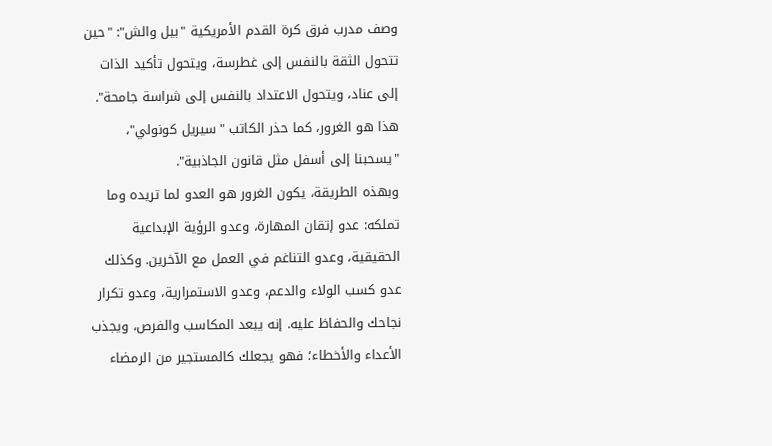وصف مدرب فرق كرة القدم الأمريكية "بيل والش": "حين تتحول الثقة بالنفس إلى غطرسة، ويتحول تأكيد الذات إلى عناد، ويتحول الاعتداد بالنفس إلى شراسة جامحة". هذا هو الغرور، كما حذر الكاتب "سيريل كونولي"، "يسحبنا إلى أسفل مثل قانون الجاذبية".
وبهذه الطريقة، يكون الغرور هو العدو لما تريده وما تملكه: عدو إتقان المهارة، وعدو الرؤية الإبداعية الحقيقية، وعدو التناغم في العمل مع الآخرين. وكذلك عدو كسب الولاء والدعم، وعدو الاستمرارية، وعدو تكرار نجاحك والحفاظ عليه. إنه يبعد المكاسب والفرص، ويجذب الأعداء والأخطاء؛ فهو يجعلك كالمستجير من الرمضاء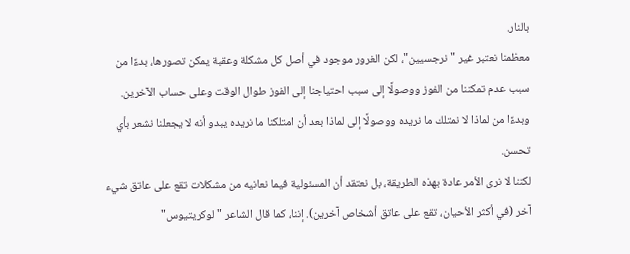بالنار.
معظمنا نعتبر غير "نرجسيين"، لكن الغرور موجود في أصل كل مشكلة وعقبة يمكن تصورها، بدءًا من سبب عدم تمكننا من الفوز ووصولًا إلى سبب احتياجنا إلى الفوز طوال الوقت وعلى حساب الآخرين. وبدءًا من لماذا لا نمتلك ما نريده ووصولًا إلى لماذا بعد أن امتلكنا ما نريده يبدو أنه لا يجعلنا نشعر بأي تحسن.
لكننا لا نرى الأمر عادة بهذه الطريقة، بل نعتقد أن المسئولية فيما نعانيه من مشكلات تقع على عاتق شيء آخر (في أكثر الأحيان، تقع على عاتق أشخاص آخرين). إننا، كما قال الشاعر "لوكريتيوس"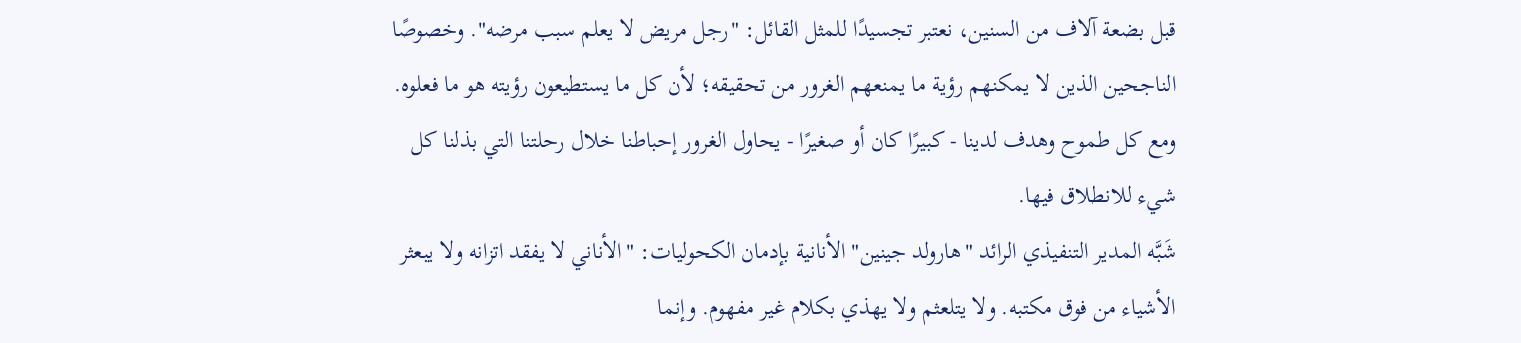قبل بضعة آلاف من السنين، نعتبر تجسيدًا للمثل القائل: "رجل مريض لا يعلم سبب مرضه". وخصوصًا الناجحين الذين لا يمكنهم رؤية ما يمنعهم الغرور من تحقيقه؛ لأن كل ما يستطيعون رؤيته هو ما فعلوه.
ومع كل طموح وهدف لدينا - كبيرًا كان أو صغيرًا - يحاول الغرور إحباطنا خلال رحلتنا التي بذلنا كل شيء للانطلاق فيها.
شَبَّه المدير التنفيذي الرائد "هارولد جينين" الأنانية بإدمان الكحوليات: "الأناني لا يفقد اتزانه ولا يبعثر الأشياء من فوق مكتبه. ولا يتلعثم ولا يهذي بكلام غير مفهوم. وإنما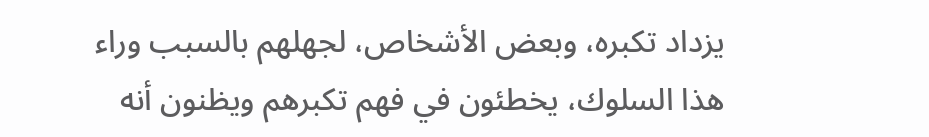يزداد تكبره، وبعض الأشخاص، لجهلهم بالسبب وراء هذا السلوك، يخطئون في فهم تكبرهم ويظنون أنه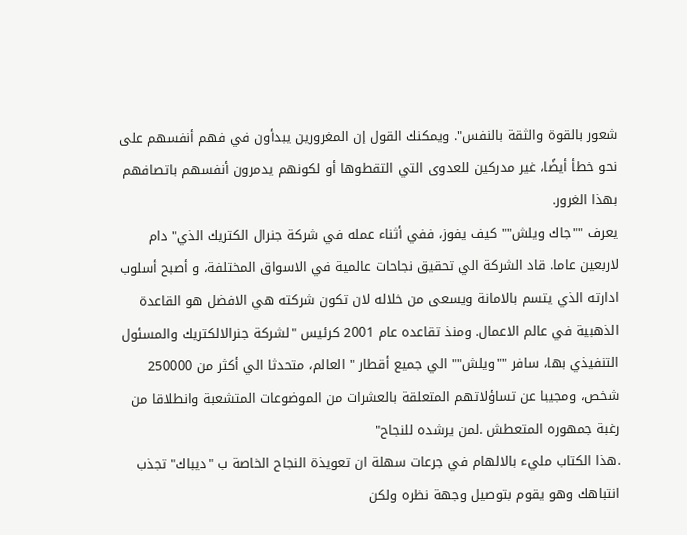شعور بالقوة والثقة بالنفس". ويمكنك القول إن المغرورين يبدأون في فهم أنفسهم على نحو خطأ أيضًا، غير مدركين للعدوى التي التقطوها أو لكونهم يدمرون أنفسهم باتصافهم بهذا الغرور.
يعرف ""جاك ويلش"" كيف يفوز، ففي أثناء عمله في شركة جنرال الكتريك الذي" دام لاربعين عاما. قاد الشركة الي تحقيق نجاحات عالمية في الاسواق المختلفة، و أصبح أسلوب ادارته الذي يتسم بالامانة ويسعى من خلاله لان تكون شركته هي الافضل هو القاعدة الذهبية في عالم الاعمال. ومنذ تقاعده عام 2001 كرئيس "لشركة جنرالالكتريك والمسئول التنفيذي بها، سافر ""ويلش"" الي جميع أقطار " العالم، متحدثا الي أكثر من 250000 شخص، ومجيبا عن تساؤلاتهم المتعلقة بالعشرات من الموضوعات المتشعبة وانطلاقا من رغبة جمهوره المتعطش .لمن يرشده للنجاح"
.هذا الكتاب مليء بالالهام في جرعات سهلة ان تعويذة النجاح الخاصة ب "ديباك" تجذب انتباهك وهو يقوم بتوصيل وجهة نظره ولكن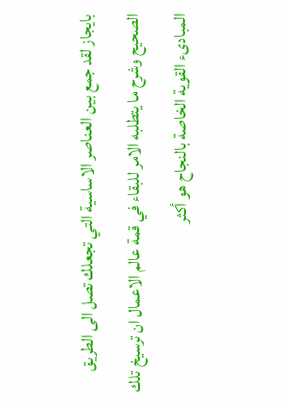بايجاز لقد جمع بين العناصر الاساسية التي تجعلك تصل الى الطريق الصحيح وشرح ما يتطلبه الامر للبقاء في قمة عالم الاعمال ان ترسيخ تلك المبادىء القوية الخاصة بالنجاح هو أكثر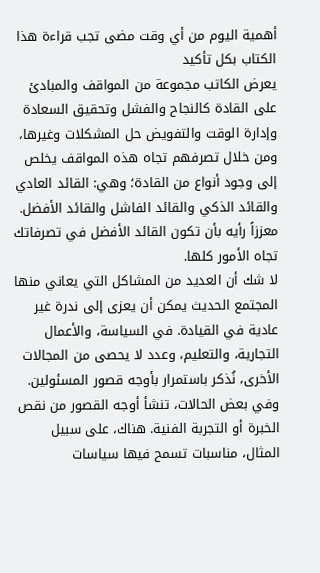أهمية اليوم من أي وقت مضى تجب قراءة هذا الكتاب بكل تأكيد
يعرض الكاتب مجموعة من المواقف والمبادئ على القادة كالنجاح والفشل وتحقيق السعادة وإدارة الوقت والتفويض حل المشكلات وغيرها، ومن خلال تصرفهم تجاه هذه المواقف يخلص إلى وجود أنواع من القادة؛ وهي: القائد العادي والقائد الذكي والقائد الفاشل والقائد الأفضل. معززاً رأيه بأن تكون القائد الأفضل في تصرفاتك تجاه الأمور كلها.
لا شك أن العديد من المشاكل التي يعاني منها المجتمع الحديث يمكن أن يعزى إلى ندرة غير عادية في القيادة. في السياسة، والأعمال التجارية، والتعليم، وعدد لا يحصى من المجالات الأخرى، نُذكر باستمرار بأوجه قصور المسئولين. وفي بعض الحالات، تنشأ أوجه القصور من نقص الخبرة أو التجربة الفنية. هناك، على سبيل المثال، مناسبات تسمح فيها سياسات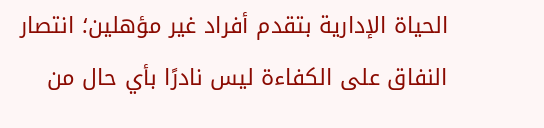الحياة الإدارية بتقدم أفراد غير مؤهلين؛ انتصار النفاق على الكفاءة ليس نادرًا بأي حال من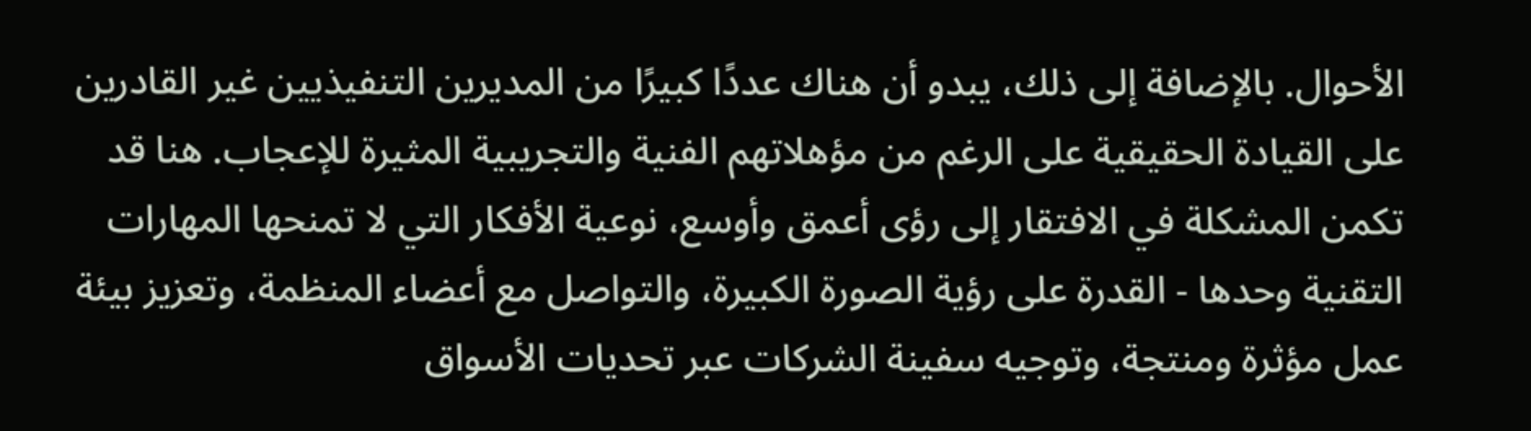الأحوال. بالإضافة إلى ذلك، يبدو أن هناك عددًا كبيرًا من المديرين التنفيذيين غير القادرين على القيادة الحقيقية على الرغم من مؤهلاتهم الفنية والتجريبية المثيرة للإعجاب. هنا قد تكمن المشكلة في الافتقار إلى رؤى أعمق وأوسع، نوعية الأفكار التي لا تمنحها المهارات التقنية وحدها - القدرة على رؤية الصورة الكبيرة، والتواصل مع أعضاء المنظمة، وتعزيز بيئة عمل مؤثرة ومنتجة، وتوجيه سفينة الشركات عبر تحديات الأسواق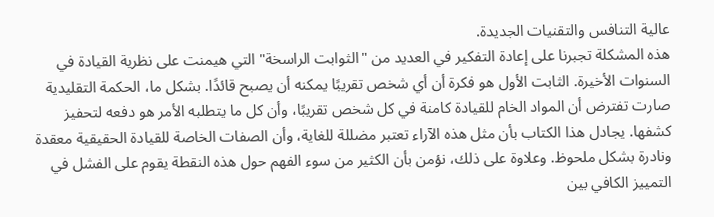عالية التنافس والتقنيات الجديدة.
هذه المشكلة تجبرنا على إعادة التفكير في العديد من "الثوابت الراسخة" التي هيمنت على نظرية القيادة في السنوات الأخيرة. الثابت الأول هو فكرة أن أي شخص تقريبًا يمكنه أن يصبح قائدًا. بشكل ما، الحكمة التقليدية صارت تفترض أن المواد الخام للقيادة كامنة في كل شخص تقريبًا، وأن كل ما يتطلبه الأمر هو دفعه لتحفيز كشفها. يجادل هذا الكتاب بأن مثل هذه الآراء تعتبر مضللة للغاية، وأن الصفات الخاصة للقيادة الحقيقية معقدة ونادرة بشكل ملحوظ. وعلاوة على ذلك، نؤمن بأن الكثير من سوء الفهم حول هذه النقطة يقوم على الفشل في التمييز الكافي بين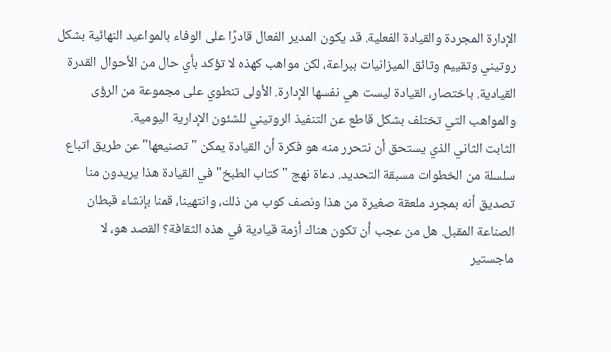الإدارة المجردة والقيادة الفعلية. قد يكون المدير الفعال قادرًا على الوفاء بالمواعيد النهائية بشكل روتيني وتقييم وثائق الميزانيات ببراعة، لكن مواهب كهذه لا تؤكد بأي حال من الأحوال القدرة القيادية. باختصار، القيادة ليست هي نفسها الإدارة. الأولى تنطوي على مجموعة من الرؤى والمواهب التي تختلف بشكل قاطع عن التنفيذ الروتيني للشئون الإدارية اليومية.
الثابت الثاني الذي يستحق أن نتحرر منه هو فكرة أن القيادة يمكن "تصنيعها" عن طريق اتباع سلسلة من الخطوات مسبقة التحديد. دعاة نهج "كتاب الطبخ" في القيادة هذا يريدون منا تصديق أنه بمجرد ملعقة صغيرة من هذا ونصف كوب من ذلك، وانتهينا، قمنا بإنشاء قبطان الصناعة المقبل. هل من عجب أن تكون هناك أزمة قيادية في هذه الثقافة؟ القصد هو، لا ماجستير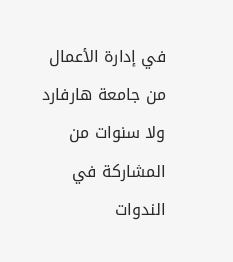في إدارة الأعمال من جامعة هارفارد ولا سنوات من المشاركة في الندوات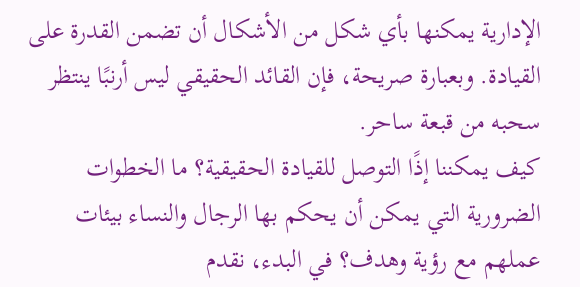الإدارية يمكنها بأي شكل من الأشكال أن تضمن القدرة على القيادة. وبعبارة صريحة، فإن القائد الحقيقي ليس أرنبًا ينتظر سحبه من قبعة ساحر.
كيف يمكننا إذًا التوصل للقيادة الحقيقية؟ ما الخطوات الضرورية التي يمكن أن يحكم بها الرجال والنساء بيئات عملهم مع رؤية وهدف؟ في البدء، نقدم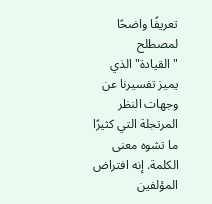تعريفًا واضحًا لمصطلح "القيادة" الذي يميز تفسيرنا عن وجهات النظر المرتجلة التي كثيرًا ما تشوه معنى الكلمة. إنه افتراض المؤلفين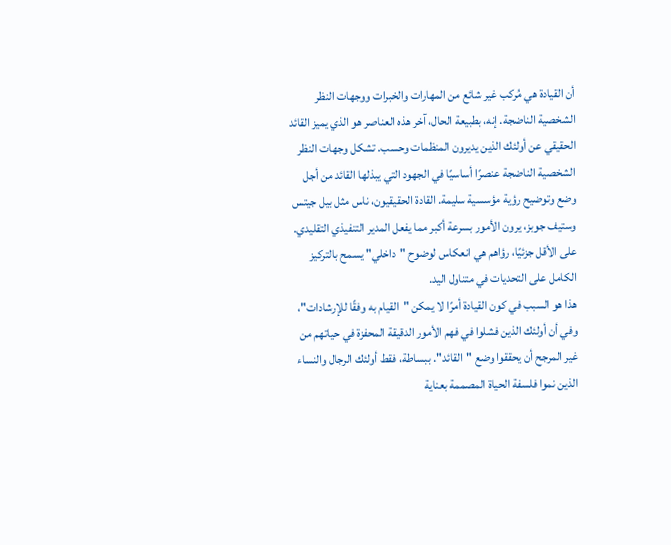أن القيادة هي مُركب غير شائع من المهارات والخبرات ووجهات النظر الشخصية الناضجة. إنه، بطبيعة الحال، آخر هذه العناصر هو الذي يميز القائد الحقيقي عن أولئك الذين يديرون المنظمات وحسب. تشكل وجهات النظر الشخصية الناضجة عنصرًا أساسيًا في الجهود التي يبذلها القائد من أجل وضع وتوضيح رؤية مؤسسية سليمة. القادة الحقيقيون، ناس مثل بيل جيتس وستيف جوبز، يرون الأمور بسرعة أكبر مما يفعل المدير التنفيذي التقليدي. على الأقل جزئيًا، رؤاهم هي انعكاس لوضوح "داخلي" يسمح بالتركيز الكامل على التحديات في متناول اليد.
هذا هو السبب في كون القيادة أمرًا لا يمكن "القيام به وفقًا للإرشادات"، وفي أن أولئك الذين فشلوا في فهم الأمور الدقيقة المحفزة في حياتهم من غير المرجح أن يحققوا وضع "القائد". ببساطة، فقط أولئك الرجال والنساء الذين نموا فلسفة الحياة المصممة بعناية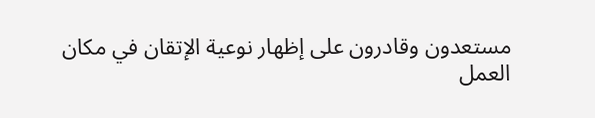مستعدون وقادرون على إظهار نوعية الإتقان في مكان العمل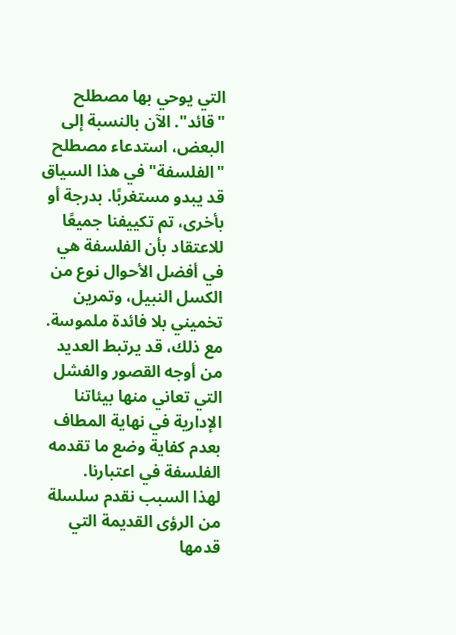التي يوحي بها مصطلح "قائد". الآن بالنسبة إلى البعض، استدعاء مصطلح "الفلسفة" في هذا السياق قد يبدو مستغربًا. بدرجة أو بأخرى، تم تكييفنا جميعًا للاعتقاد بأن الفلسفة هي في أفضل الأحوال نوع من الكسل النبيل، وتمرين تخميني بلا فائدة ملموسة. مع ذلك، قد يرتبط العديد من أوجه القصور والفشل التي تعاني منها بيئاتنا الإدارية في نهاية المطاف بعدم كفاية وضع ما تقدمه الفلسفة في اعتبارنا.
لهذا السبب نقدم سلسلة من الرؤى القديمة التي قدمها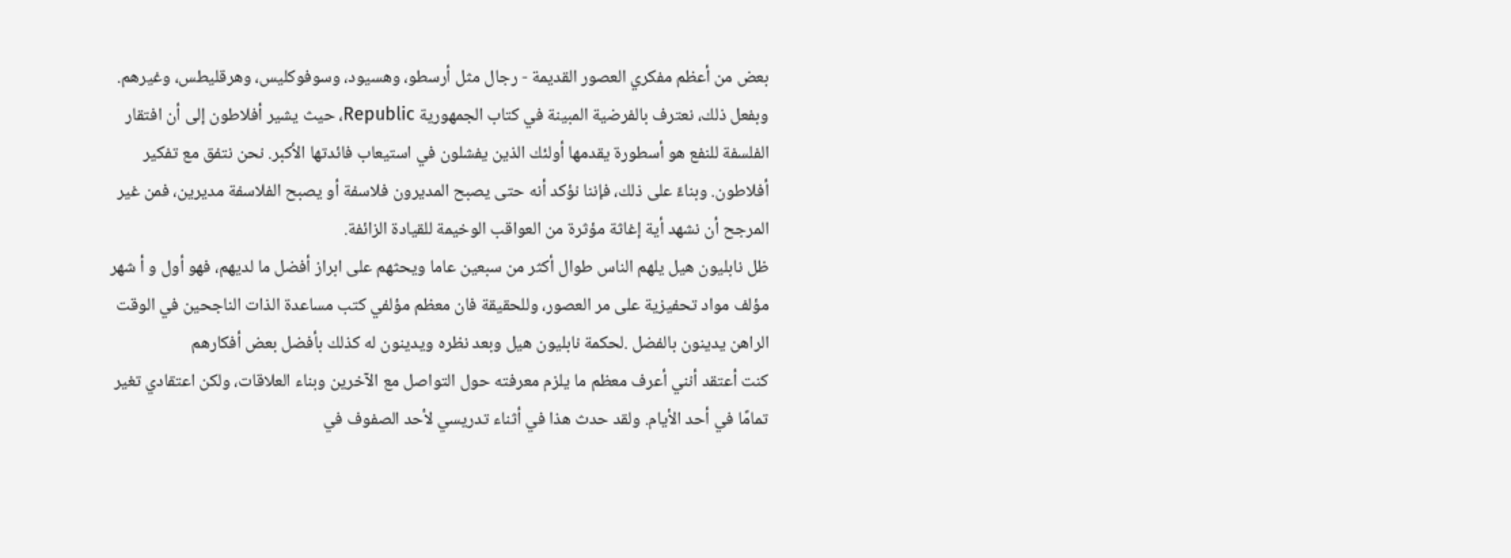بعض من أعظم مفكري العصور القديمة - رجال مثل أرسطو، وهسيود، وسوفوكليس، وهرقليطس، وغيرهم. وبفعل ذلك، نعترف بالفرضية المبينة في كتاب الجمهورية Republic، حيث يشير أفلاطون إلى أن افتقار الفلسفة للنفع هو أسطورة يقدمها أولئك الذين يفشلون في استيعاب فائدتها الأكبر. نحن نتفق مع تفكير أفلاطون. وبناءً على ذلك، فإننا نؤكد أنه حتى يصبح المديرون فلاسفة أو يصبح الفلاسفة مديرين، فمن غير المرجح أن نشهد أية إغاثة مؤثرة من العواقب الوخيمة للقيادة الزائفة.
ظل نابليون هيل يلهم الناس طوال أكثر من سبعين عاما ويحثهم على ابراز أفضل ما لديهم، فهو أول و أ شهر مؤلف مواد تحفيزية على مر العصور، وللحقيقة فان معظم مؤلفي كتب مساعدة الذات الناجحين في الوقت الراهن يدينون بالفضل .لحكمة نابليون هيل وبعد نظره ويدينون له كذلك بأفضل بعض أفكارهم
كنت أعتقد أنني أعرف معظم ما يلزم معرفته حول التواصل مع الآخرين وبناء العلاقات، ولكن اعتقادي تغير تمامًا في أحد الأيام. ولقد حدث هذا في أثناء تدريسي لأحد الصفوف في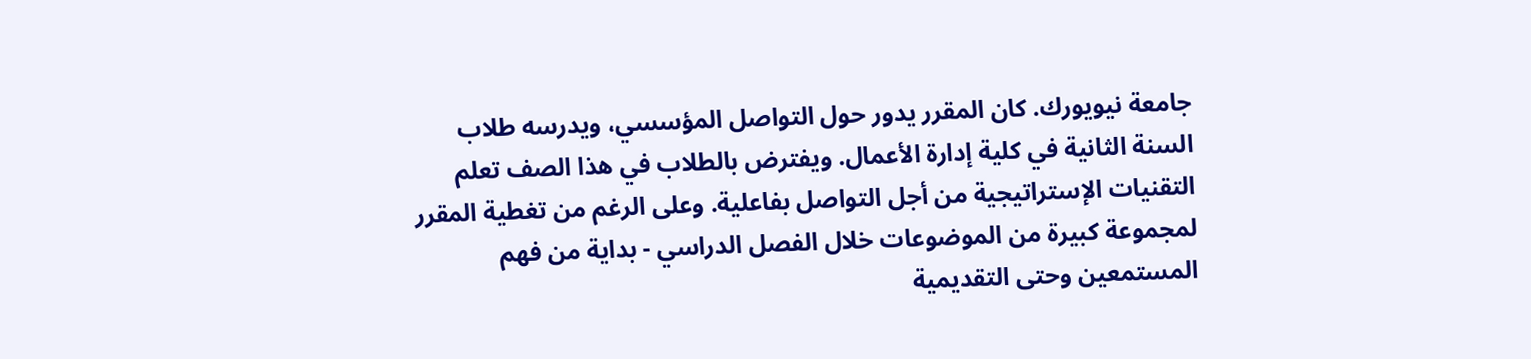جامعة نيويورك. كان المقرر يدور حول التواصل المؤسسي، ويدرسه طلاب السنة الثانية في كلية إدارة الأعمال. ويفترض بالطلاب في هذا الصف تعلم التقنيات الإستراتيجية من أجل التواصل بفاعلية. وعلى الرغم من تغطية المقرر لمجموعة كبيرة من الموضوعات خلال الفصل الدراسي - بداية من فهم المستمعين وحتى التقديمية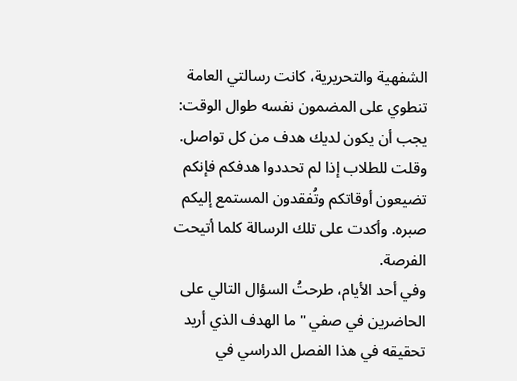الشفهية والتحريرية، كانت رسالتي العامة تنطوي على المضمون نفسه طوال الوقت: يجب أن يكون لديك هدف من كل تواصل. وقلت للطلاب إذا لم تحددوا هدفكم فإنكم تضيعون أوقاتكم وتُفقدون المستمع إليكم صبره. وأكدت على تلك الرسالة كلما أتيحت الفرصة.
وفي أحد الأيام، طرحتُ السؤال التالي على الحاضرين في صفي "ما الهدف الذي أريد تحقيقه في هذا الفصل الدراسي في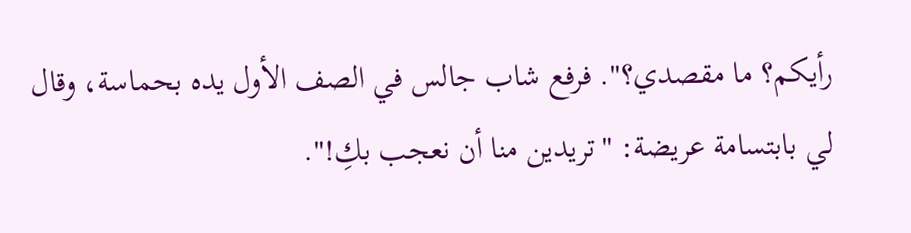رأيكم؟ ما مقصدي؟". فرفع شاب جالس في الصف الأول يده بحماسة، وقال لي بابتسامة عريضة: "تريدين منا أن نعجب بكِ!".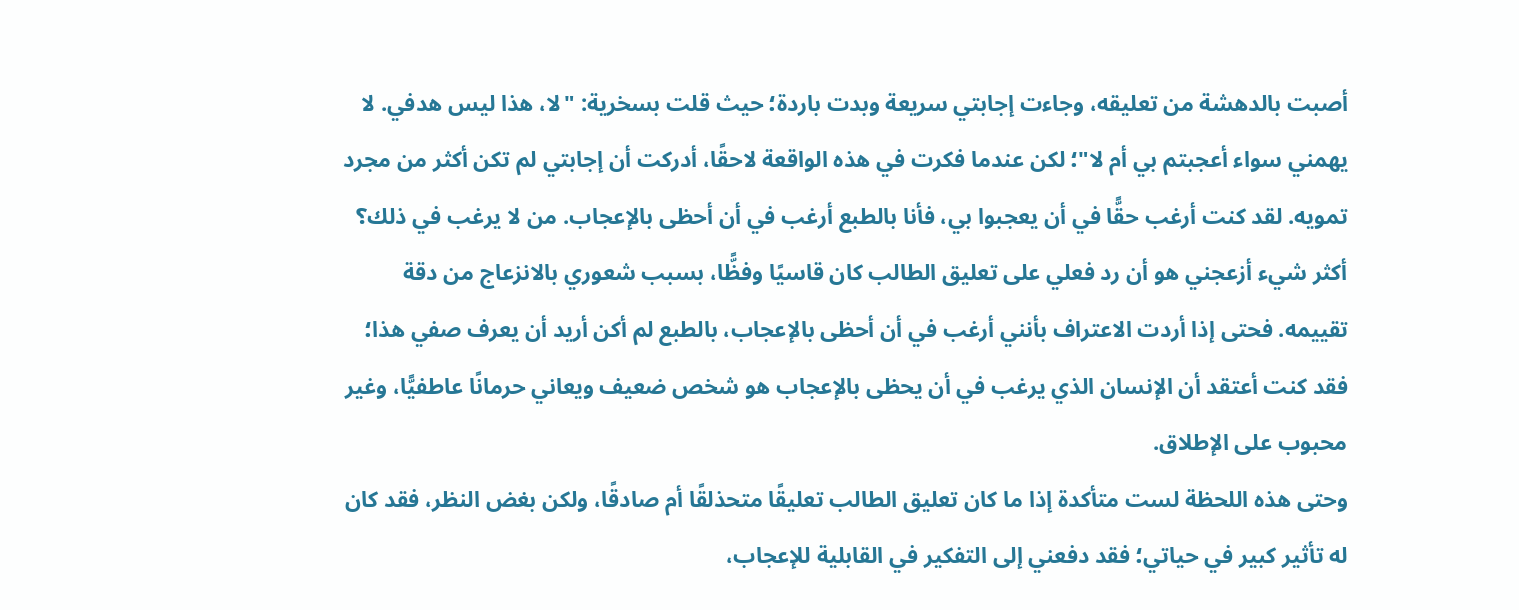أصبت بالدهشة من تعليقه، وجاءت إجابتي سريعة وبدت باردة؛ حيث قلت بسخرية: "لا، هذا ليس هدفي. لا يهمني سواء أعجبتم بي أم لا"؛ لكن عندما فكرت في هذه الواقعة لاحقًا، أدركت أن إجابتي لم تكن أكثر من مجرد تمويه. لقد كنت أرغب حقًّا في أن يعجبوا بي، فأنا بالطبع أرغب في أن أحظى بالإعجاب. من لا يرغب في ذلك؟
أكثر شيء أزعجني هو أن رد فعلي على تعليق الطالب كان قاسيًا وفظًّا، بسبب شعوري بالانزعاج من دقة تقييمه. فحتى إذا أردت الاعتراف بأنني أرغب في أن أحظى بالإعجاب، بالطبع لم أكن أريد أن يعرف صفي هذا؛ فقد كنت أعتقد أن الإنسان الذي يرغب في أن يحظى بالإعجاب هو شخص ضعيف ويعاني حرمانًا عاطفيًّا، وغير محبوب على الإطلاق.
وحتى هذه اللحظة لست متأكدة إذا ما كان تعليق الطالب تعليقًا متحذلقًا أم صادقًا، ولكن بغض النظر، فقد كان له تأثير كبير في حياتي؛ فقد دفعني إلى التفكير في القابلية للإعجاب،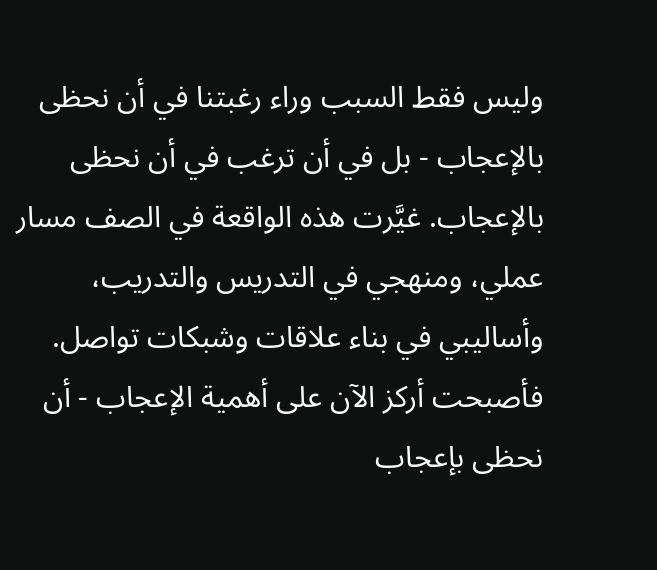وليس فقط السبب وراء رغبتنا في أن نحظى بالإعجاب - بل في أن ترغب في أن نحظى بالإعجاب. غيَّرت هذه الواقعة في الصف مسار عملي، ومنهجي في التدريس والتدريب، وأساليبي في بناء علاقات وشبكات تواصل. فأصبحت أركز الآن على أهمية الإعجاب - أن نحظى بإعجاب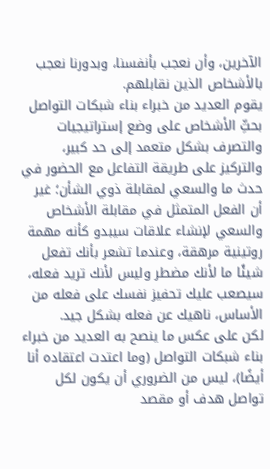الآخرين، وأن نعجب بأنفسنا، وبدورنا نعجب بالأشخاص الذين نقابلهم.
يقوم العديد من خبراء بناء شبكات التواصل بحثِّ الأشخاص على وضع إستراتيجيات والتصرف بشكل متعمد إلى حد كبير، والتركيز على طريقة التفاعل مع الحضور في حدث ما والسعي لمقابلة ذوي الشأن؛ غير أن الفعل المتمثل في مقابلة الأشخاص والسعي لإنشاء علاقات سيبدو كأنه مهمة روتينية مرهقة، وعندما تشعر بأنك تفعل شيئًا ما لأنك مضطر وليس لأنك تريد فعله، سيصعب عليك تحفيز نفسك على فعله من الأساس، ناهيك عن فعله بشكل جيد.
لكن على عكس ما ينصح به العديد من خبراء بناء شبكات التواصل (وما اعتدت اعتقاده أنا أيضًا)، ليس من الضروري أن يكون لكل تواصل هدف أو مقصد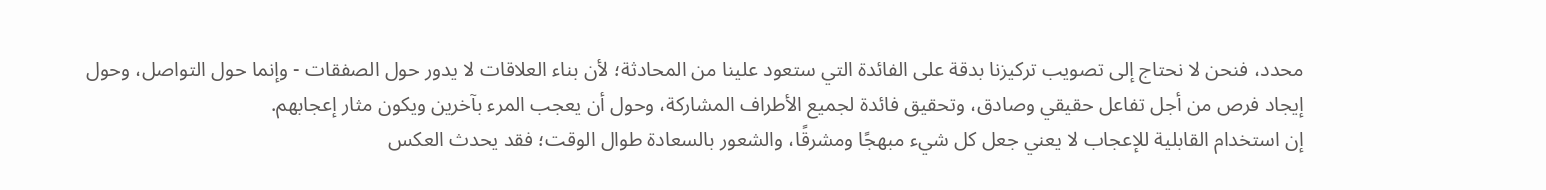محدد، فنحن لا نحتاج إلى تصويب تركيزنا بدقة على الفائدة التي ستعود علينا من المحادثة؛ لأن بناء العلاقات لا يدور حول الصفقات - وإنما حول التواصل، وحول إيجاد فرص من أجل تفاعل حقيقي وصادق، وتحقيق فائدة لجميع الأطراف المشاركة، وحول أن يعجب المرء بآخرين ويكون مثار إعجابهم.
إن استخدام القابلية للإعجاب لا يعني جعل كل شيء مبهجًا ومشرقًا، والشعور بالسعادة طوال الوقت؛ فقد يحدث العكس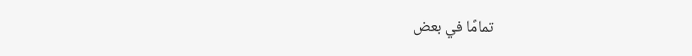تمامًا في بعض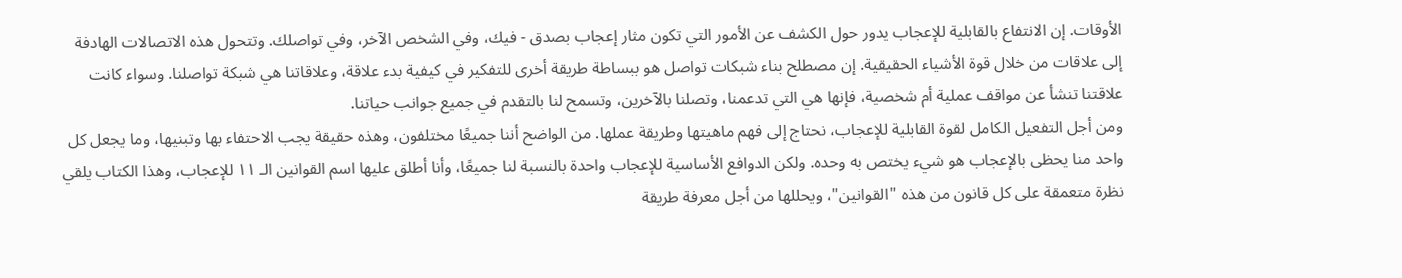الأوقات. إن الانتفاع بالقابلية للإعجاب يدور حول الكشف عن الأمور التي تكون مثار إعجاب بصدق - فيك، وفي الشخص الآخر، وفي تواصلك. وتتحول هذه الاتصالات الهادفة إلى علاقات من خلال قوة الأشياء الحقيقية. إن مصطلح بناء شبكات تواصل هو ببساطة طريقة أخرى للتفكير في كيفية بدء علاقة، وعلاقاتنا هي شبكة تواصلنا. وسواء كانت علاقتنا تنشأ عن مواقف عملية أم شخصية، فإنها هي التي تدعمنا، وتصلنا بالآخرين، وتسمح لنا بالتقدم في جميع جوانب حياتنا.
ومن أجل التفعيل الكامل لقوة القابلية للإعجاب، نحتاج إلى فهم ماهيتها وطريقة عملها. من الواضح أننا جميعًا مختلفون، وهذه حقيقة يجب الاحتفاء بها وتبنيها، وما يجعل كل واحد منا يحظى بالإعجاب هو شيء يختص به وحده. ولكن الدوافع الأساسية للإعجاب واحدة بالنسبة لنا جميعًا، وأنا أطلق عليها اسم القوانين الـ ١١ للإعجاب، وهذا الكتاب يلقي نظرة متعمقة على كل قانون من هذه "القوانين"، ويحللها من أجل معرفة طريقة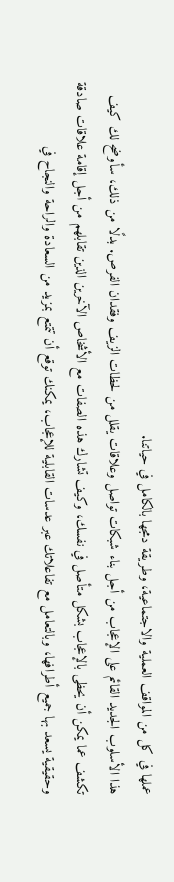عملها في كل من المواقف العملية والاجتماعية، وطريقة دمجها بالكامل في حياتنا.
هذا الأسلوب الجديد القائم على الإعجاب من أجل بناء شبكات تواصل وعلاقات يقلل من لحظات الزيف وفقدان الفرص. بدلًا من ذلك، سأوضح لك كيف تكشف عما يمكن أن يحظى بالإعجاب بشكل متأصل في نفسك، وكيف تشارك هذه الصفات مع الأشخاص الآخرين الذين تقابلهم من أجل إقامة علاقات صادقة وحقيقية يسعد بها جميع أطرافها، وبالتعامل مع تفاعلاتك عبر عدسات القابلية للإعجاب، يمكنك توقع أن تتمتع بمزيد من السعادة والراحة والنجاح في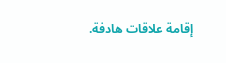إقامة علاقات هادفة.